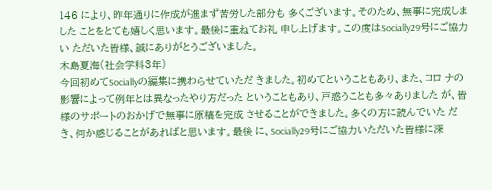146 により、昨年通りに作成が進まず苦労した部分も 多くございます。そのため、無事に完成しました ことをとても嬉しく思います。最後に重ねてお礼 申し上げます。この度はSocially29号にご協力い ただいた皆様、誠にありがとうございました。
木島夏海(社会学科3年)
今回初めてSociallyの編集に携わらせていただ きました。初めてということもあり、また、コロ ナの影響によって例年とは異なったやり方だった ということもあり、戸惑うことも多々ありました が、皆様のサポートのおかげで無事に原稿を完成 させることができました。多くの方に読んでいた だき、何か感じることがあればと思います。最後 に、Socially29号にご協力いただいた皆様に深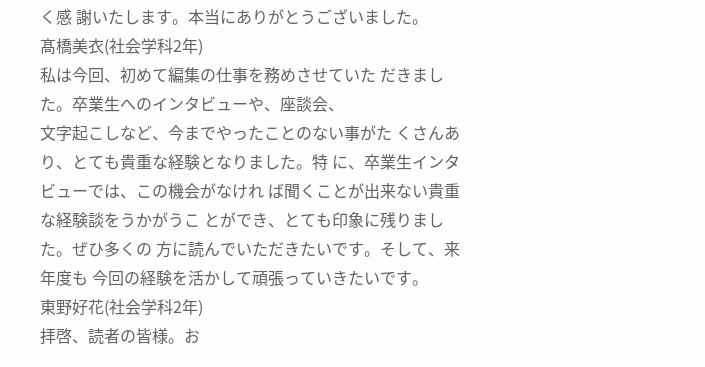く感 謝いたします。本当にありがとうございました。
髙橋美衣(社会学科2年)
私は今回、初めて編集の仕事を務めさせていた だきました。卒業生へのインタビューや、座談会、
文字起こしなど、今までやったことのない事がた くさんあり、とても貴重な経験となりました。特 に、卒業生インタビューでは、この機会がなけれ ば聞くことが出来ない貴重な経験談をうかがうこ とができ、とても印象に残りました。ぜひ多くの 方に読んでいただきたいです。そして、来年度も 今回の経験を活かして頑張っていきたいです。
東野好花(社会学科2年)
拝啓、読者の皆様。お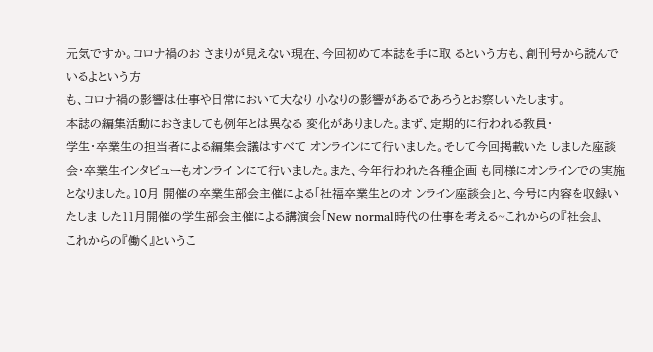元気ですか。コロナ禍のお さまりが見えない現在、今回初めて本誌を手に取 るという方も、創刊号から読んでいるよという方
も、コロナ禍の影響は仕事や日常において大なり 小なりの影響があるであろうとお察しいたします。
本誌の編集活動におきましても例年とは異なる 変化がありました。まず、定期的に行われる教員・
学生・卒業生の担当者による編集会議はすべて オンラインにて行いました。そして今回掲載いた しました座談会・卒業生インタビューもオンライ ンにて行いました。また、今年行われた各種企画 も同様にオンラインでの実施となりました。10月 開催の卒業生部会主催による「社福卒業生とのオ ンライン座談会」と、今号に内容を収録いたしま した11月開催の学生部会主催による講演会「New normal時代の仕事を考える~これからの『社会』、
これからの『働く』というこ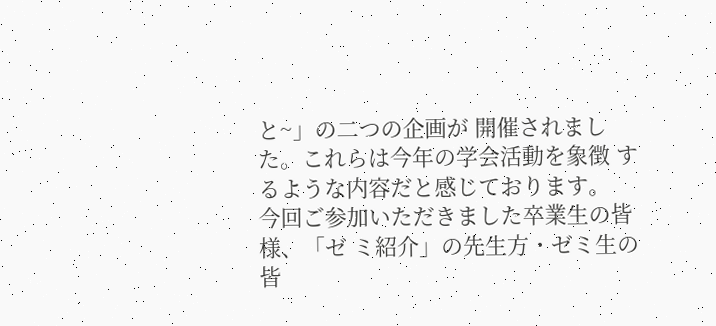と~」の二つの企画が 開催されました。これらは今年の学会活動を象徴 するような内容だと感じております。
今回ご参加いただきました卒業生の皆様、「ゼ ミ紹介」の先生方・ゼミ生の皆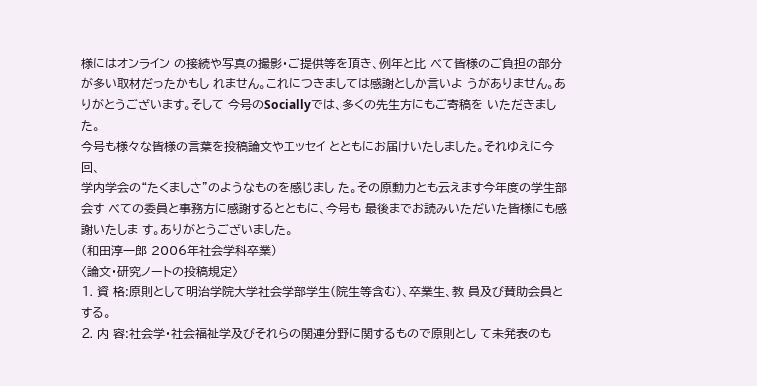様にはオンライン の接続や写真の撮影・ご提供等を頂き、例年と比 べて皆様のご負担の部分が多い取材だったかもし れません。これにつきましては感謝としか言いよ うがありません。ありがとうございます。そして 今号のSociallyでは、多くの先生方にもご寄稿を いただきました。
今号も様々な皆様の言葉を投稿論文やエッセイ とともにお届けいたしました。それゆえに今回、
学内学会の“たくましさ”のようなものを感じまし た。その原動力とも云えます今年度の学生部会す べての委員と事務方に感謝するとともに、今号も 最後までお読みいただいた皆様にも感謝いたしま す。ありがとうございました。
(和田淳一郎 2006年社会学科卒業)
〈論文・研究ノートの投稿規定〉
⒈ 資 格:原則として明治学院大学社会学部学生(院生等含む)、卒業生、教 員及び賛助会員とする。
⒉ 内 容:社会学・社会福祉学及びそれらの関連分野に関するもので原則とし て未発表のも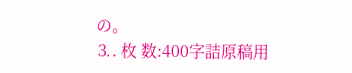の。
⒊. 枚 数:400字詰原稿用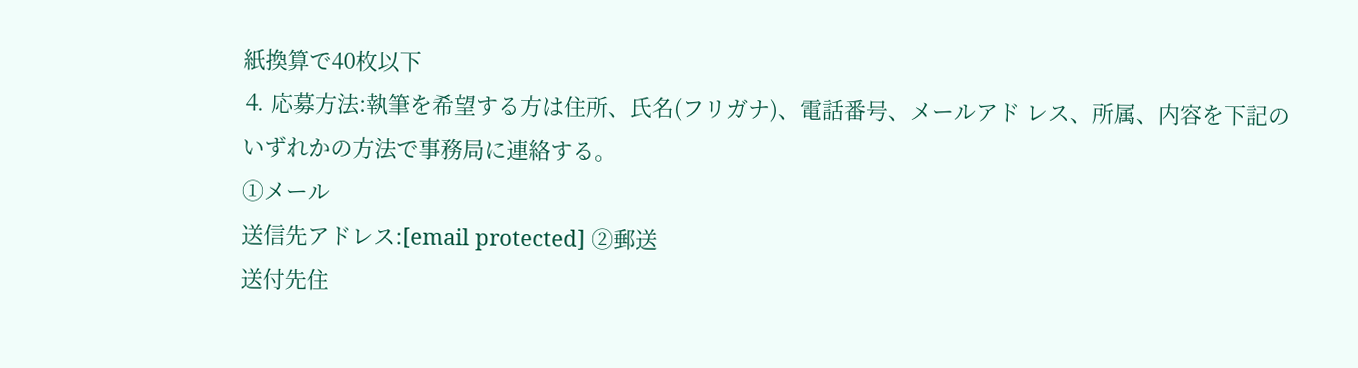紙換算で40枚以下
⒋ 応募方法:執筆を希望する方は住所、氏名(フリガナ)、電話番号、メールアド レス、所属、内容を下記のいずれかの方法で事務局に連絡する。
①メール
送信先アドレス:[email protected] ②郵送
送付先住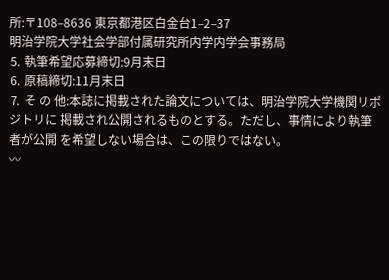所:〒108‒8636 東京都港区白金台1‒2‒37
明治学院大学社会学部付属研究所内学内学会事務局
⒌ 執筆希望応募締切:9月末日
⒍ 原稿締切:11月末日
⒎ そ の 他:本誌に掲載された論文については、明治学院大学機関リポジトリに 掲載され公開されるものとする。ただし、事情により執筆者が公開 を希望しない場合は、この限りではない。
〰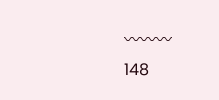〰〰〰
148